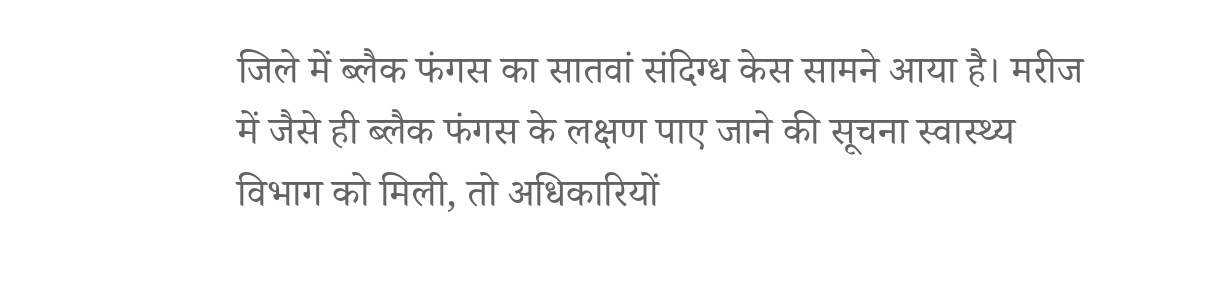जिले में ब्लैक फंगस का सातवां संदिग्ध केस सामने आया है। मरीज में जैसे ही ब्लैक फंगस के लक्षण पाए जाने की सूचना स्वास्थ्य विभाग को मिली, तो अधिकारियों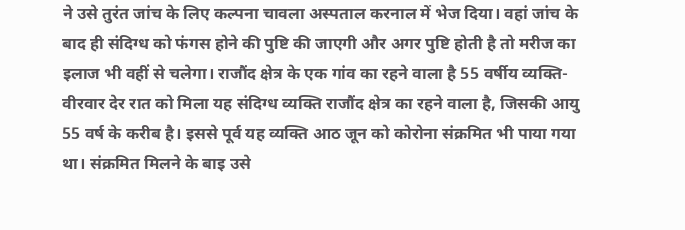ने उसे तुरंत जांच के लिए कल्पना चावला अस्पताल करनाल में भेज दिया। वहां जांच के बाद ही संदिग्ध को फंगस होने की पुष्टि की जाएगी और अगर पुष्टि होती है तो मरीज का इलाज भी वहीं से चलेगा। राजौंद क्षेत्र के एक गांव का रहने वाला है 55 वर्षीय व्यक्ति- वीरवार देर रात को मिला यह संदिग्ध व्यक्ति राजौंद क्षेत्र का रहने वाला है, जिसकी आयु 55 वर्ष के करीब है। इससे पूर्व यह व्यक्ति आठ जून को कोरोना संक्रमित भी पाया गया था। संक्रमित मिलने के बाइ उसे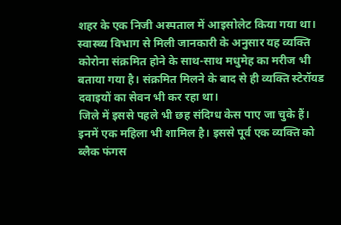शहर के एक निजी अस्पताल में आइसोलेट किया गया था। स्वास्थ्य विभाग से मिली जानकारी के अनुसार यह व्यक्ति कोरोना संक्रमित होने के साथ-साथ मधुमेह का मरीज भी बताया गया है। संक्रमित मिलने के बाद से ही व्यक्ति स्टेरॉयड दवाइयों का सेवन भी कर रहा था।
जिले में इससे पहले भी छह संदिग्ध केस पाए जा चुके हैं। इनमें एक महिला भी शामिल है। इससे पूर्व एक व्यक्ति को ब्लैक फंगस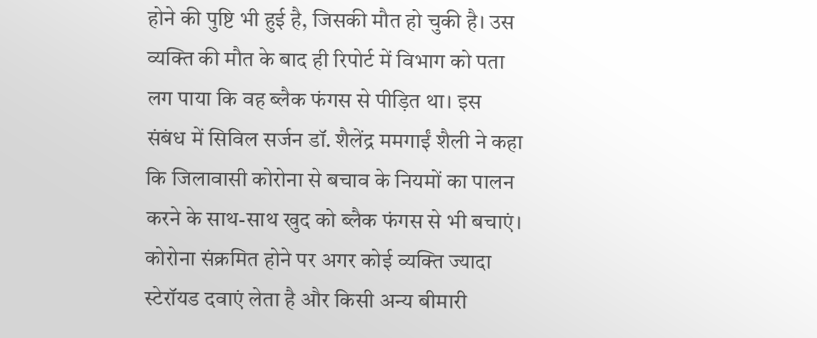होने की पुष्टि भी हुई है, जिसकी मौत हो चुकी है। उस व्यक्ति की मौत के बाद ही रिपोर्ट में विभाग को पता लग पाया कि वह ब्लैक फंगस से पीड़ित था। इस संबंध में सिविल सर्जन डॉ. शैलेंद्र ममगाईं शैली ने कहा कि जिलावासी कोरोना से बचाव के नियमों का पालन करने के साथ-साथ खुद को ब्लैक फंगस से भी बचाएं। कोरोना संक्रमित होने पर अगर कोई व्यक्ति ज्यादा स्टेरॉयड दवाएं लेता है और किसी अन्य बीमारी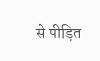से पीड़ित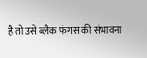है तो उसे ब्लैक फंगस की संभावना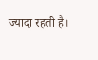ज्यादा रहती है।